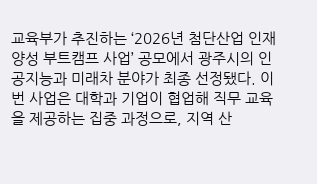교육부가 추진하는 ‘2026년 첨단산업 인재양성 부트캠프 사업’ 공모에서 광주시의 인공지능과 미래차 분야가 최종 선정됐다. 이번 사업은 대학과 기업이 협업해 직무 교육을 제공하는 집중 과정으로, 지역 산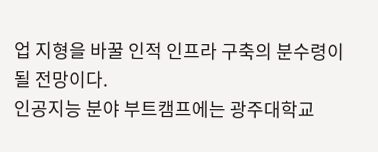업 지형을 바꿀 인적 인프라 구축의 분수령이 될 전망이다.
인공지능 분야 부트캠프에는 광주대학교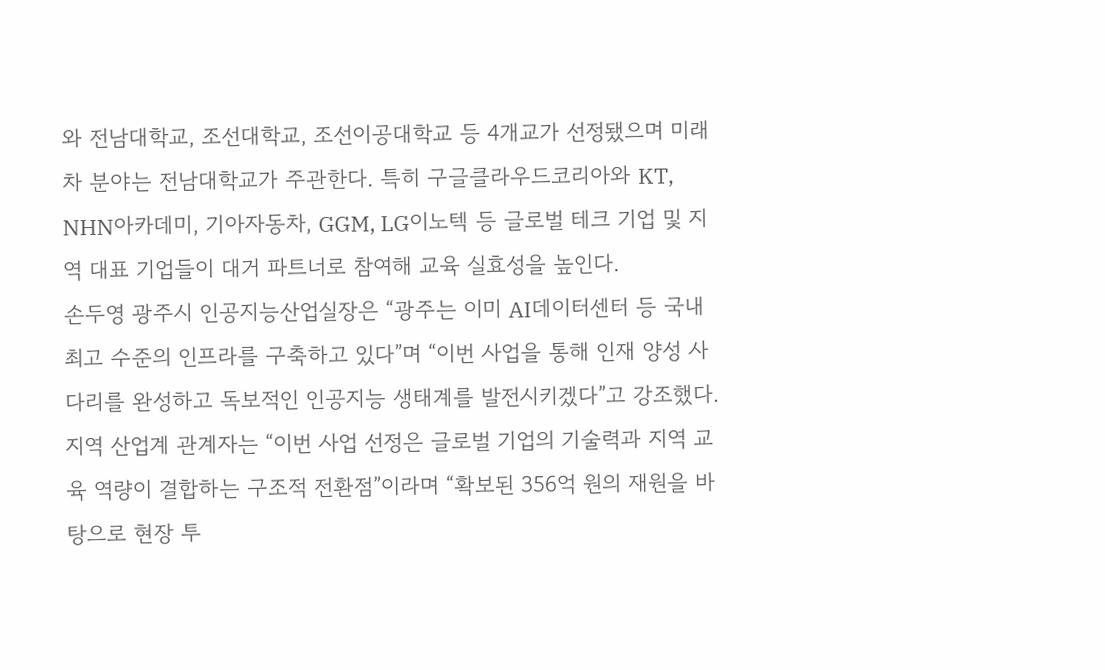와 전남대학교, 조선대학교, 조선이공대학교 등 4개교가 선정됐으며 미래차 분야는 전남대학교가 주관한다. 특히 구글클라우드코리아와 KT, NHN아카데미, 기아자동차, GGM, LG이노텍 등 글로벌 테크 기업 및 지역 대표 기업들이 대거 파트너로 참여해 교육 실효성을 높인다.
손두영 광주시 인공지능산업실장은 “광주는 이미 AI데이터센터 등 국내 최고 수준의 인프라를 구축하고 있다”며 “이번 사업을 통해 인재 양성 사다리를 완성하고 독보적인 인공지능 생태계를 발전시키겠다”고 강조했다.
지역 산업계 관계자는 “이번 사업 선정은 글로벌 기업의 기술력과 지역 교육 역량이 결합하는 구조적 전환점”이라며 “확보된 356억 원의 재원을 바탕으로 현장 투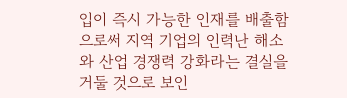입이 즉시 가능한 인재를 배출함으로써 지역 기업의 인력난 해소와 산업 경쟁력 강화라는 결실을 거둘 것으로 보인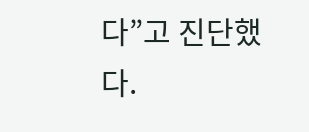다”고 진단했다.